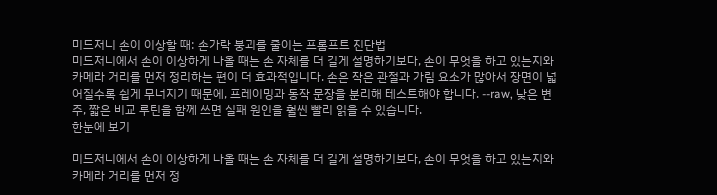미드저니 손이 이상할 때: 손가락 붕괴를 줄이는 프롬프트 진단법
미드저니에서 손이 이상하게 나올 때는 손 자체를 더 길게 설명하기보다, 손이 무엇을 하고 있는지와 카메라 거리를 먼저 정리하는 편이 더 효과적입니다. 손은 작은 관절과 가림 요소가 많아서 장면이 넓어질수록 쉽게 무너지기 때문에, 프레이밍과 동작 문장을 분리해 테스트해야 합니다. --raw, 낮은 변주, 짧은 비교 루틴을 함께 쓰면 실패 원인을 훨씬 빨리 읽을 수 있습니다.
한눈에 보기

미드저니에서 손이 이상하게 나올 때는 손 자체를 더 길게 설명하기보다, 손이 무엇을 하고 있는지와 카메라 거리를 먼저 정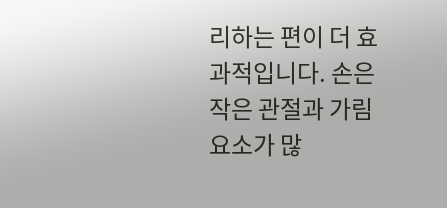리하는 편이 더 효과적입니다. 손은 작은 관절과 가림 요소가 많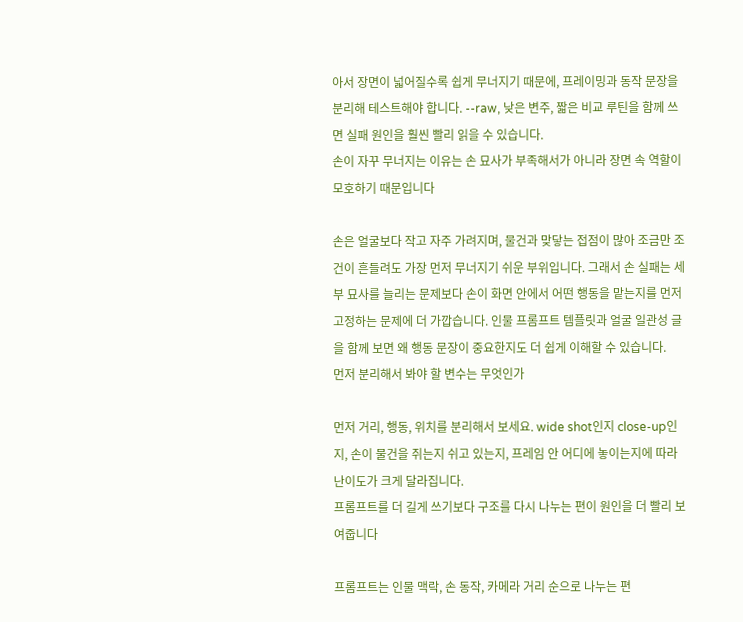아서 장면이 넓어질수록 쉽게 무너지기 때문에, 프레이밍과 동작 문장을 분리해 테스트해야 합니다. --raw, 낮은 변주, 짧은 비교 루틴을 함께 쓰면 실패 원인을 훨씬 빨리 읽을 수 있습니다.
손이 자꾸 무너지는 이유는 손 묘사가 부족해서가 아니라 장면 속 역할이 모호하기 때문입니다

손은 얼굴보다 작고 자주 가려지며, 물건과 맞닿는 접점이 많아 조금만 조건이 흔들려도 가장 먼저 무너지기 쉬운 부위입니다. 그래서 손 실패는 세부 묘사를 늘리는 문제보다 손이 화면 안에서 어떤 행동을 맡는지를 먼저 고정하는 문제에 더 가깝습니다. 인물 프롬프트 템플릿과 얼굴 일관성 글을 함께 보면 왜 행동 문장이 중요한지도 더 쉽게 이해할 수 있습니다.
먼저 분리해서 봐야 할 변수는 무엇인가

먼저 거리, 행동, 위치를 분리해서 보세요. wide shot인지 close-up인지, 손이 물건을 쥐는지 쉬고 있는지, 프레임 안 어디에 놓이는지에 따라 난이도가 크게 달라집니다.
프롬프트를 더 길게 쓰기보다 구조를 다시 나누는 편이 원인을 더 빨리 보여줍니다

프롬프트는 인물 맥락, 손 동작, 카메라 거리 순으로 나누는 편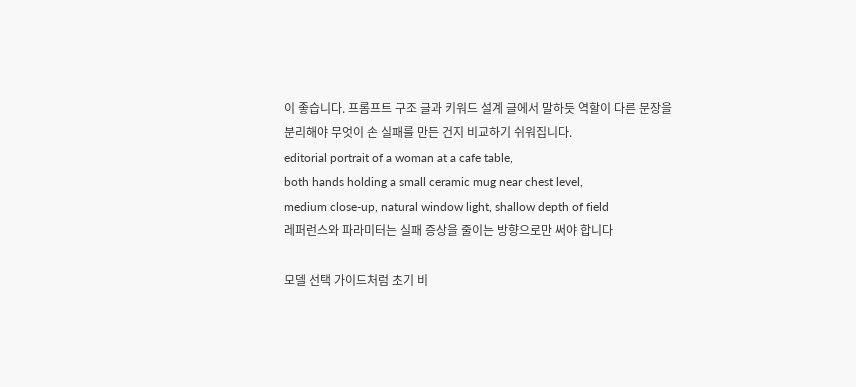이 좋습니다. 프롬프트 구조 글과 키워드 설계 글에서 말하듯 역할이 다른 문장을 분리해야 무엇이 손 실패를 만든 건지 비교하기 쉬워집니다.
editorial portrait of a woman at a cafe table,
both hands holding a small ceramic mug near chest level,
medium close-up, natural window light, shallow depth of field
레퍼런스와 파라미터는 실패 증상을 줄이는 방향으로만 써야 합니다

모델 선택 가이드처럼 초기 비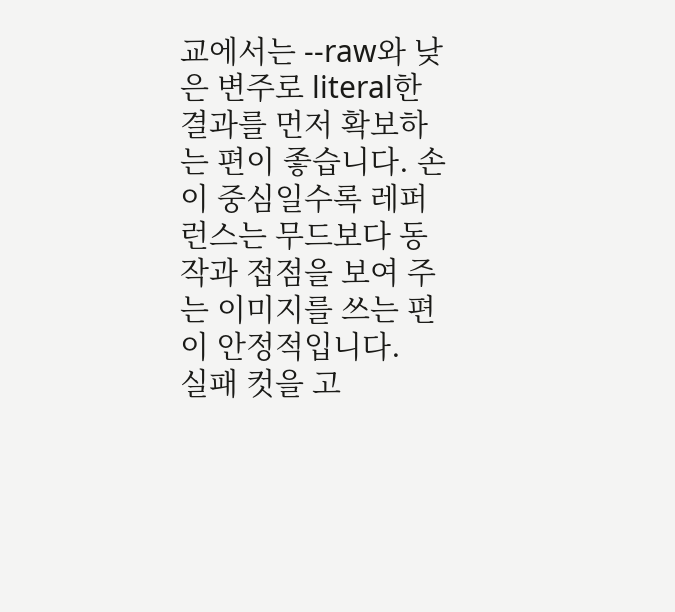교에서는 --raw와 낮은 변주로 literal한 결과를 먼저 확보하는 편이 좋습니다. 손이 중심일수록 레퍼런스는 무드보다 동작과 접점을 보여 주는 이미지를 쓰는 편이 안정적입니다.
실패 컷을 고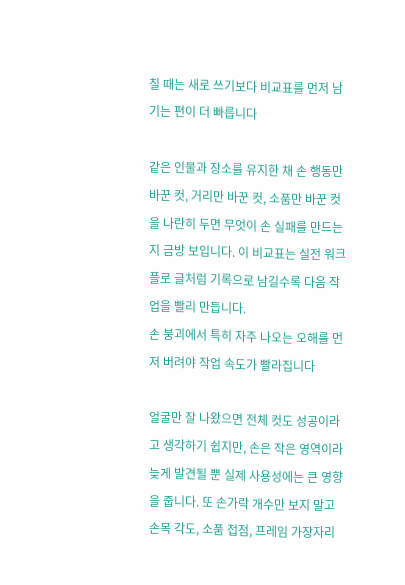칠 때는 새로 쓰기보다 비교표를 먼저 남기는 편이 더 빠릅니다

같은 인물과 장소를 유지한 채 손 행동만 바꾼 컷, 거리만 바꾼 컷, 소품만 바꾼 컷을 나란히 두면 무엇이 손 실패를 만드는지 금방 보입니다. 이 비교표는 실전 워크플로 글처럼 기록으로 남길수록 다음 작업을 빨리 만듭니다.
손 붕괴에서 특히 자주 나오는 오해를 먼저 버려야 작업 속도가 빨라집니다

얼굴만 잘 나왔으면 전체 컷도 성공이라고 생각하기 쉽지만, 손은 작은 영역이라 늦게 발견될 뿐 실제 사용성에는 큰 영향을 줍니다. 또 손가락 개수만 보지 말고 손목 각도, 소품 접점, 프레임 가장자리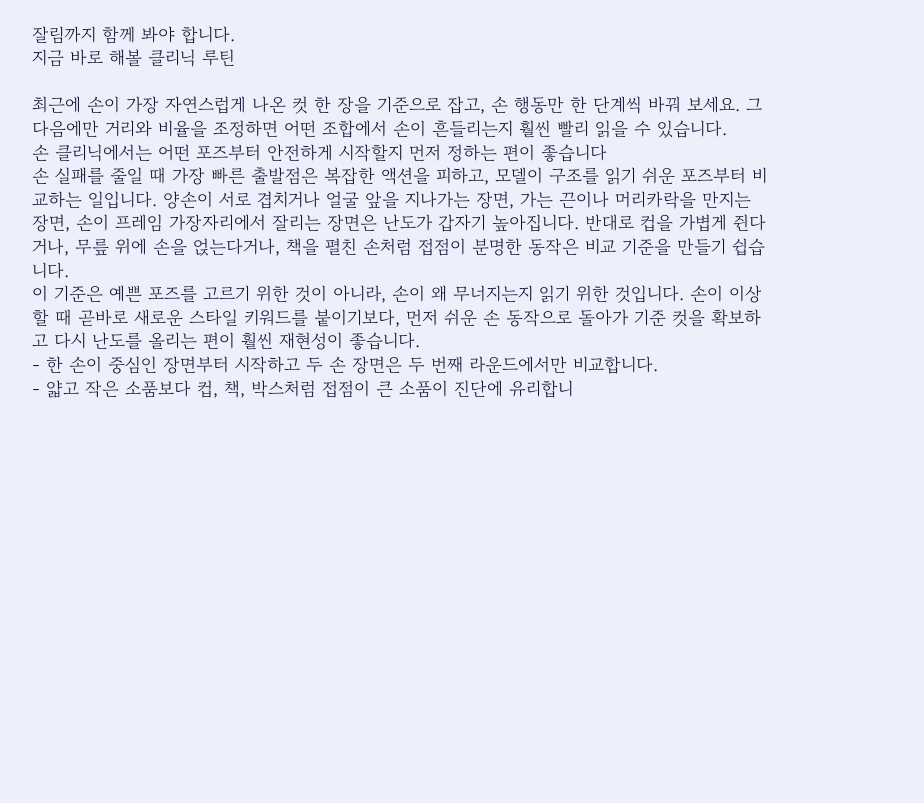잘림까지 함께 봐야 합니다.
지금 바로 해볼 클리닉 루틴

최근에 손이 가장 자연스럽게 나온 컷 한 장을 기준으로 잡고, 손 행동만 한 단계씩 바꿔 보세요. 그다음에만 거리와 비율을 조정하면 어떤 조합에서 손이 흔들리는지 훨씬 빨리 읽을 수 있습니다.
손 클리닉에서는 어떤 포즈부터 안전하게 시작할지 먼저 정하는 편이 좋습니다
손 실패를 줄일 때 가장 빠른 출발점은 복잡한 액션을 피하고, 모델이 구조를 읽기 쉬운 포즈부터 비교하는 일입니다. 양손이 서로 겹치거나 얼굴 앞을 지나가는 장면, 가는 끈이나 머리카락을 만지는 장면, 손이 프레임 가장자리에서 잘리는 장면은 난도가 갑자기 높아집니다. 반대로 컵을 가볍게 쥔다거나, 무릎 위에 손을 얹는다거나, 책을 펼친 손처럼 접점이 분명한 동작은 비교 기준을 만들기 쉽습니다.
이 기준은 예쁜 포즈를 고르기 위한 것이 아니라, 손이 왜 무너지는지 읽기 위한 것입니다. 손이 이상할 때 곧바로 새로운 스타일 키워드를 붙이기보다, 먼저 쉬운 손 동작으로 돌아가 기준 컷을 확보하고 다시 난도를 올리는 편이 훨씬 재현성이 좋습니다.
- 한 손이 중심인 장면부터 시작하고 두 손 장면은 두 번째 라운드에서만 비교합니다.
- 얇고 작은 소품보다 컵, 책, 박스처럼 접점이 큰 소품이 진단에 유리합니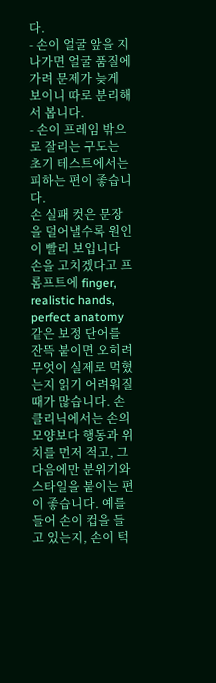다.
- 손이 얼굴 앞을 지나가면 얼굴 품질에 가려 문제가 늦게 보이니 따로 분리해서 봅니다.
- 손이 프레임 밖으로 잘리는 구도는 초기 테스트에서는 피하는 편이 좋습니다.
손 실패 컷은 문장을 덜어낼수록 원인이 빨리 보입니다
손을 고치겠다고 프롬프트에 finger, realistic hands, perfect anatomy 같은 보정 단어를 잔뜩 붙이면 오히려 무엇이 실제로 먹혔는지 읽기 어려워질 때가 많습니다. 손 클리닉에서는 손의 모양보다 행동과 위치를 먼저 적고, 그다음에만 분위기와 스타일을 붙이는 편이 좋습니다. 예를 들어 손이 컵을 들고 있는지, 손이 턱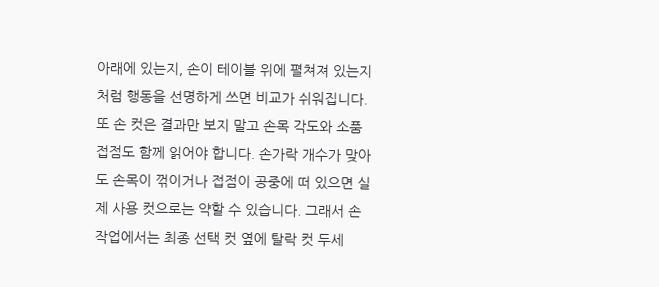아래에 있는지, 손이 테이블 위에 펼쳐져 있는지처럼 행동을 선명하게 쓰면 비교가 쉬워집니다.
또 손 컷은 결과만 보지 말고 손목 각도와 소품 접점도 함께 읽어야 합니다. 손가락 개수가 맞아도 손목이 꺾이거나 접점이 공중에 떠 있으면 실제 사용 컷으로는 약할 수 있습니다. 그래서 손 작업에서는 최종 선택 컷 옆에 탈락 컷 두세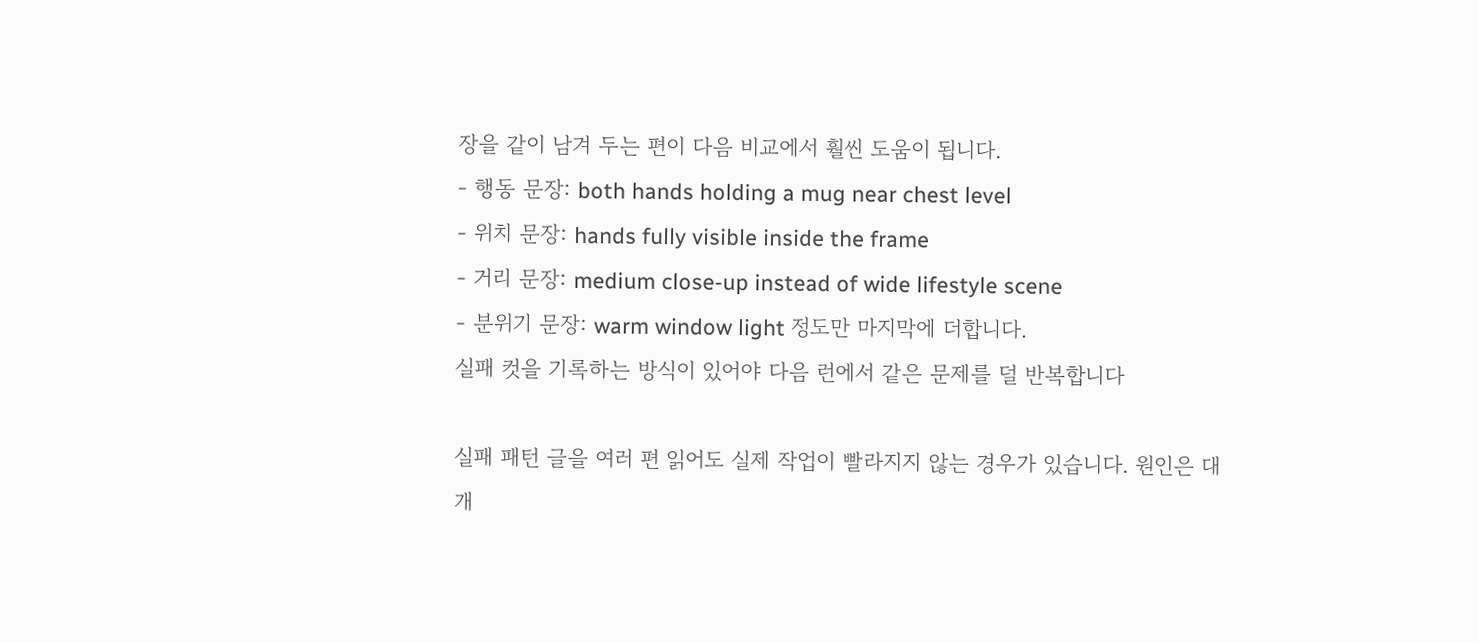장을 같이 남겨 두는 편이 다음 비교에서 훨씬 도움이 됩니다.
- 행동 문장: both hands holding a mug near chest level
- 위치 문장: hands fully visible inside the frame
- 거리 문장: medium close-up instead of wide lifestyle scene
- 분위기 문장: warm window light 정도만 마지막에 더합니다.
실패 컷을 기록하는 방식이 있어야 다음 런에서 같은 문제를 덜 반복합니다

실패 패턴 글을 여러 편 읽어도 실제 작업이 빨라지지 않는 경우가 있습니다. 원인은 대개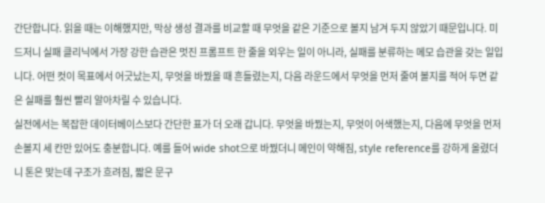간단합니다. 읽을 때는 이해했지만, 막상 생성 결과를 비교할 때 무엇을 같은 기준으로 볼지 남겨 두지 않았기 때문입니다. 미드저니 실패 클리닉에서 가장 강한 습관은 멋진 프롬프트 한 줄을 외우는 일이 아니라, 실패를 분류하는 메모 습관을 갖는 일입니다. 어떤 컷이 목표에서 어긋났는지, 무엇을 바꿨을 때 흔들렸는지, 다음 라운드에서 무엇을 먼저 줄여 볼지를 적어 두면 같은 실패를 훨씬 빨리 알아차릴 수 있습니다.
실전에서는 복잡한 데이터베이스보다 간단한 표가 더 오래 갑니다. 무엇을 바꿨는지, 무엇이 어색했는지, 다음에 무엇을 먼저 손볼지 세 칸만 있어도 충분합니다. 예를 들어 wide shot으로 바꿨더니 메인이 약해짐, style reference를 강하게 올렸더니 톤은 맞는데 구조가 흐려짐, 짧은 문구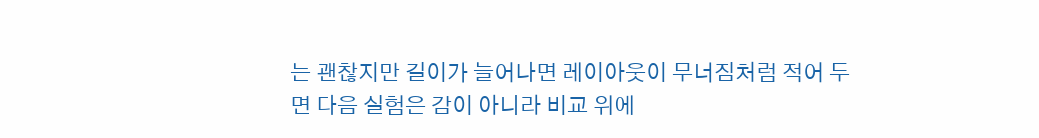는 괜찮지만 길이가 늘어나면 레이아웃이 무너짐처럼 적어 두면 다음 실험은 감이 아니라 비교 위에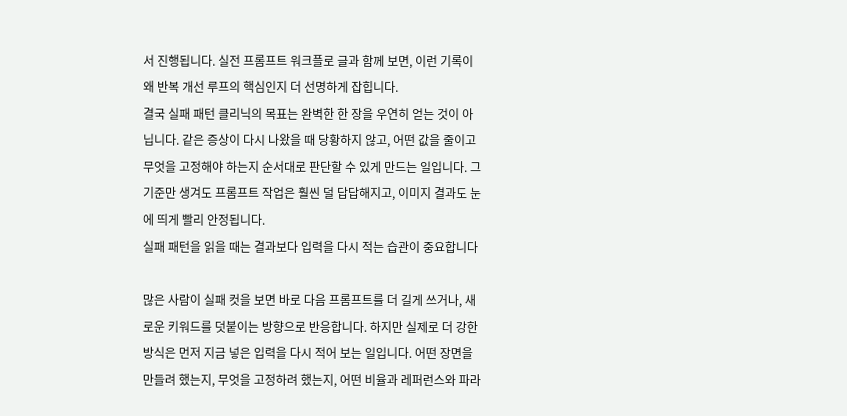서 진행됩니다. 실전 프롬프트 워크플로 글과 함께 보면, 이런 기록이 왜 반복 개선 루프의 핵심인지 더 선명하게 잡힙니다.
결국 실패 패턴 클리닉의 목표는 완벽한 한 장을 우연히 얻는 것이 아닙니다. 같은 증상이 다시 나왔을 때 당황하지 않고, 어떤 값을 줄이고 무엇을 고정해야 하는지 순서대로 판단할 수 있게 만드는 일입니다. 그 기준만 생겨도 프롬프트 작업은 훨씬 덜 답답해지고, 이미지 결과도 눈에 띄게 빨리 안정됩니다.
실패 패턴을 읽을 때는 결과보다 입력을 다시 적는 습관이 중요합니다

많은 사람이 실패 컷을 보면 바로 다음 프롬프트를 더 길게 쓰거나, 새로운 키워드를 덧붙이는 방향으로 반응합니다. 하지만 실제로 더 강한 방식은 먼저 지금 넣은 입력을 다시 적어 보는 일입니다. 어떤 장면을 만들려 했는지, 무엇을 고정하려 했는지, 어떤 비율과 레퍼런스와 파라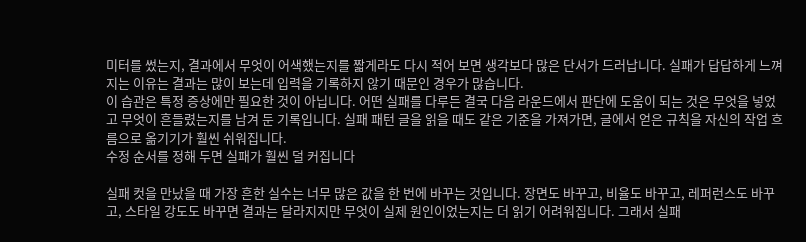미터를 썼는지, 결과에서 무엇이 어색했는지를 짧게라도 다시 적어 보면 생각보다 많은 단서가 드러납니다. 실패가 답답하게 느껴지는 이유는 결과는 많이 보는데 입력을 기록하지 않기 때문인 경우가 많습니다.
이 습관은 특정 증상에만 필요한 것이 아닙니다. 어떤 실패를 다루든 결국 다음 라운드에서 판단에 도움이 되는 것은 무엇을 넣었고 무엇이 흔들렸는지를 남겨 둔 기록입니다. 실패 패턴 글을 읽을 때도 같은 기준을 가져가면, 글에서 얻은 규칙을 자신의 작업 흐름으로 옮기기가 훨씬 쉬워집니다.
수정 순서를 정해 두면 실패가 훨씬 덜 커집니다

실패 컷을 만났을 때 가장 흔한 실수는 너무 많은 값을 한 번에 바꾸는 것입니다. 장면도 바꾸고, 비율도 바꾸고, 레퍼런스도 바꾸고, 스타일 강도도 바꾸면 결과는 달라지지만 무엇이 실제 원인이었는지는 더 읽기 어려워집니다. 그래서 실패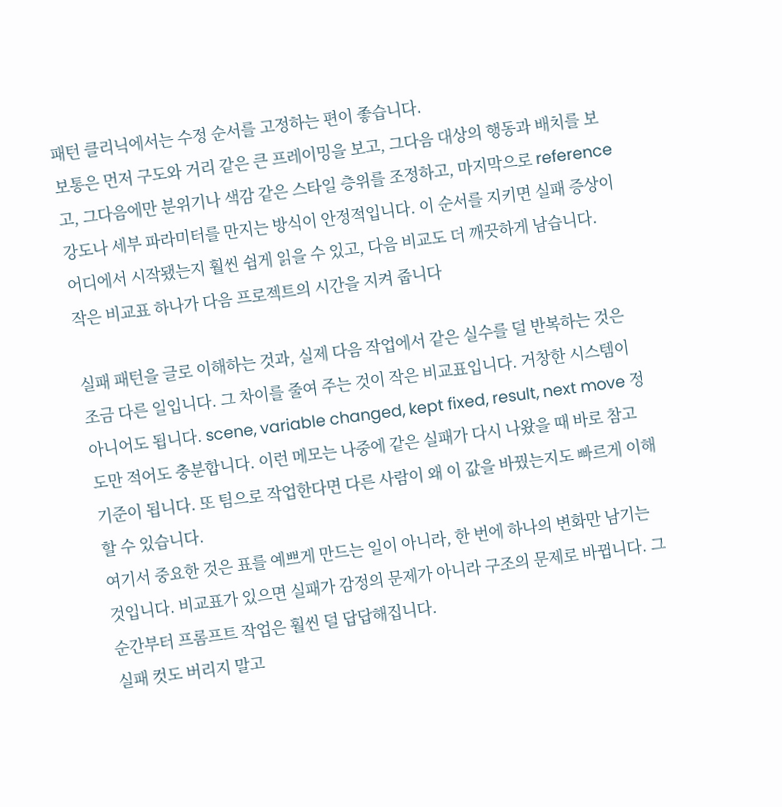패턴 클리닉에서는 수정 순서를 고정하는 편이 좋습니다.
보통은 먼저 구도와 거리 같은 큰 프레이밍을 보고, 그다음 대상의 행동과 배치를 보고, 그다음에만 분위기나 색감 같은 스타일 층위를 조정하고, 마지막으로 reference 강도나 세부 파라미터를 만지는 방식이 안정적입니다. 이 순서를 지키면 실패 증상이 어디에서 시작됐는지 훨씬 쉽게 읽을 수 있고, 다음 비교도 더 깨끗하게 남습니다.
작은 비교표 하나가 다음 프로젝트의 시간을 지켜 줍니다

실패 패턴을 글로 이해하는 것과, 실제 다음 작업에서 같은 실수를 덜 반복하는 것은 조금 다른 일입니다. 그 차이를 줄여 주는 것이 작은 비교표입니다. 거창한 시스템이 아니어도 됩니다. scene, variable changed, kept fixed, result, next move 정도만 적어도 충분합니다. 이런 메모는 나중에 같은 실패가 다시 나왔을 때 바로 참고 기준이 됩니다. 또 팀으로 작업한다면 다른 사람이 왜 이 값을 바꿨는지도 빠르게 이해할 수 있습니다.
여기서 중요한 것은 표를 예쁘게 만드는 일이 아니라, 한 번에 하나의 변화만 남기는 것입니다. 비교표가 있으면 실패가 감정의 문제가 아니라 구조의 문제로 바뀝니다. 그 순간부터 프롬프트 작업은 훨씬 덜 답답해집니다.
실패 컷도 버리지 말고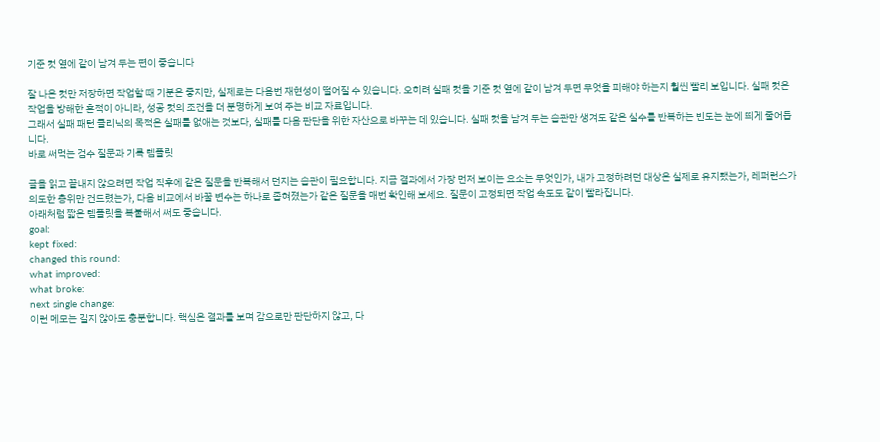기준 컷 옆에 같이 남겨 두는 편이 좋습니다

잘 나온 컷만 저장하면 작업할 때 기분은 좋지만, 실제로는 다음번 재현성이 떨어질 수 있습니다. 오히려 실패 컷을 기준 컷 옆에 같이 남겨 두면 무엇을 피해야 하는지 훨씬 빨리 보입니다. 실패 컷은 작업을 방해한 흔적이 아니라, 성공 컷의 조건을 더 분명하게 보여 주는 비교 자료입니다.
그래서 실패 패턴 클리닉의 목적은 실패를 없애는 것보다, 실패를 다음 판단을 위한 자산으로 바꾸는 데 있습니다. 실패 컷을 남겨 두는 습관만 생겨도 같은 실수를 반복하는 빈도는 눈에 띄게 줄어듭니다.
바로 써먹는 검수 질문과 기록 템플릿

글을 읽고 끝내지 않으려면 작업 직후에 같은 질문을 반복해서 던지는 습관이 필요합니다. 지금 결과에서 가장 먼저 보이는 요소는 무엇인가, 내가 고정하려던 대상은 실제로 유지됐는가, 레퍼런스가 의도한 층위만 건드렸는가, 다음 비교에서 바꿀 변수는 하나로 좁혀졌는가 같은 질문을 매번 확인해 보세요. 질문이 고정되면 작업 속도도 같이 빨라집니다.
아래처럼 짧은 템플릿을 복붙해서 써도 좋습니다.
goal:
kept fixed:
changed this round:
what improved:
what broke:
next single change:
이런 메모는 길지 않아도 충분합니다. 핵심은 결과를 보며 감으로만 판단하지 않고, 다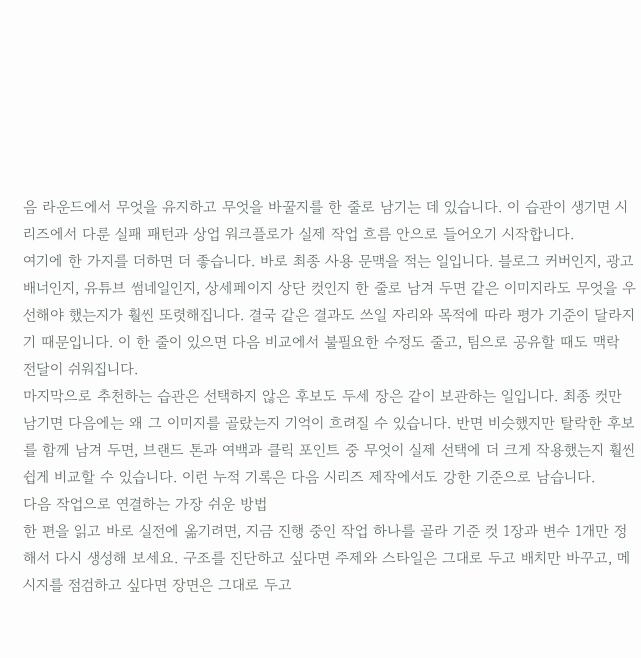음 라운드에서 무엇을 유지하고 무엇을 바꿀지를 한 줄로 남기는 데 있습니다. 이 습관이 생기면 시리즈에서 다룬 실패 패턴과 상업 워크플로가 실제 작업 흐름 안으로 들어오기 시작합니다.
여기에 한 가지를 더하면 더 좋습니다. 바로 최종 사용 문맥을 적는 일입니다. 블로그 커버인지, 광고 배너인지, 유튜브 썸네일인지, 상세페이지 상단 컷인지 한 줄로 남겨 두면 같은 이미지라도 무엇을 우선해야 했는지가 훨씬 또렷해집니다. 결국 같은 결과도 쓰일 자리와 목적에 따라 평가 기준이 달라지기 때문입니다. 이 한 줄이 있으면 다음 비교에서 불필요한 수정도 줄고, 팀으로 공유할 때도 맥락 전달이 쉬워집니다.
마지막으로 추천하는 습관은 선택하지 않은 후보도 두세 장은 같이 보관하는 일입니다. 최종 컷만 남기면 다음에는 왜 그 이미지를 골랐는지 기억이 흐려질 수 있습니다. 반면 비슷했지만 탈락한 후보를 함께 남겨 두면, 브랜드 톤과 여백과 클릭 포인트 중 무엇이 실제 선택에 더 크게 작용했는지 훨씬 쉽게 비교할 수 있습니다. 이런 누적 기록은 다음 시리즈 제작에서도 강한 기준으로 남습니다.
다음 작업으로 연결하는 가장 쉬운 방법
한 편을 읽고 바로 실전에 옮기려면, 지금 진행 중인 작업 하나를 골라 기준 컷 1장과 변수 1개만 정해서 다시 생성해 보세요. 구조를 진단하고 싶다면 주제와 스타일은 그대로 두고 배치만 바꾸고, 메시지를 점검하고 싶다면 장면은 그대로 두고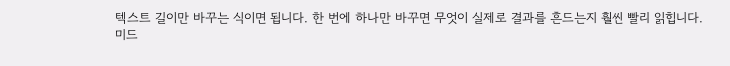텍스트 길이만 바꾸는 식이면 됩니다. 한 번에 하나만 바꾸면 무엇이 실제로 결과를 흔드는지 훨씬 빨리 읽힙니다.
미드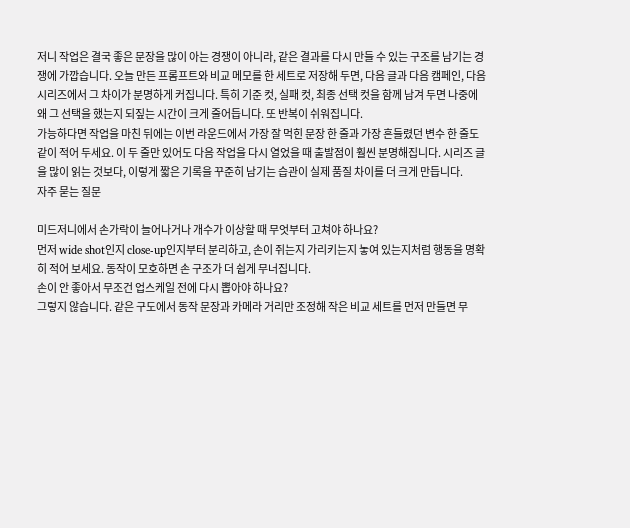저니 작업은 결국 좋은 문장을 많이 아는 경쟁이 아니라, 같은 결과를 다시 만들 수 있는 구조를 남기는 경쟁에 가깝습니다. 오늘 만든 프롬프트와 비교 메모를 한 세트로 저장해 두면, 다음 글과 다음 캠페인, 다음 시리즈에서 그 차이가 분명하게 커집니다. 특히 기준 컷, 실패 컷, 최종 선택 컷을 함께 남겨 두면 나중에 왜 그 선택을 했는지 되짚는 시간이 크게 줄어듭니다. 또 반복이 쉬워집니다.
가능하다면 작업을 마친 뒤에는 이번 라운드에서 가장 잘 먹힌 문장 한 줄과 가장 흔들렸던 변수 한 줄도 같이 적어 두세요. 이 두 줄만 있어도 다음 작업을 다시 열었을 때 출발점이 훨씬 분명해집니다. 시리즈 글을 많이 읽는 것보다, 이렇게 짧은 기록을 꾸준히 남기는 습관이 실제 품질 차이를 더 크게 만듭니다.
자주 묻는 질문

미드저니에서 손가락이 늘어나거나 개수가 이상할 때 무엇부터 고쳐야 하나요?
먼저 wide shot인지 close-up인지부터 분리하고, 손이 쥐는지 가리키는지 놓여 있는지처럼 행동을 명확히 적어 보세요. 동작이 모호하면 손 구조가 더 쉽게 무너집니다.
손이 안 좋아서 무조건 업스케일 전에 다시 뽑아야 하나요?
그렇지 않습니다. 같은 구도에서 동작 문장과 카메라 거리만 조정해 작은 비교 세트를 먼저 만들면 무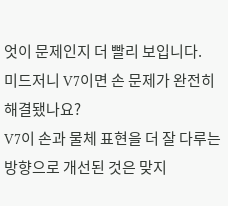엇이 문제인지 더 빨리 보입니다.
미드저니 V7이면 손 문제가 완전히 해결됐나요?
V7이 손과 물체 표현을 더 잘 다루는 방향으로 개선된 것은 맞지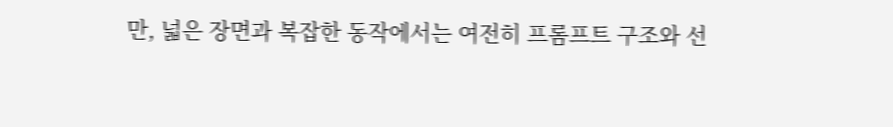만, 넓은 장면과 복잡한 동작에서는 여전히 프롬프트 구조와 선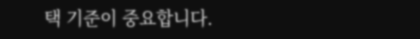택 기준이 중요합니다.